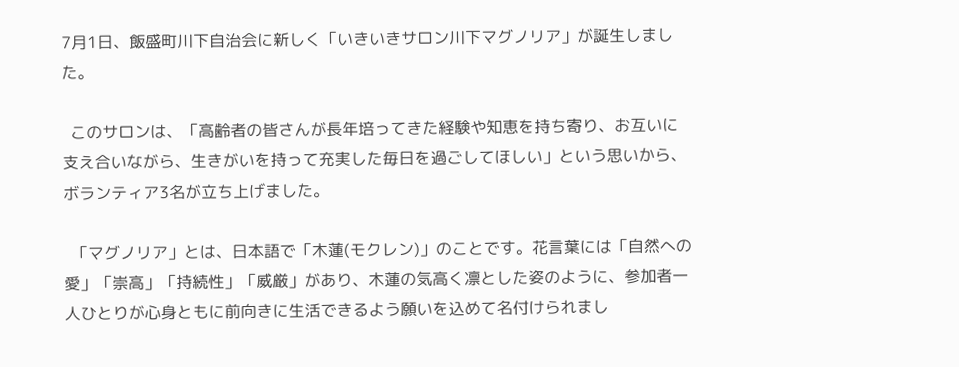7月1日、飯盛町川下自治会に新しく「いきいきサロン川下マグノリア」が誕生しました。

  このサロンは、「高齢者の皆さんが長年培ってきた経験や知恵を持ち寄り、お互いに支え合いながら、生きがいを持って充実した毎日を過ごしてほしい」という思いから、ボランティア3名が立ち上げました。

  「マグノリア」とは、日本語で「木蓮(モクレン)」のことです。花言葉には「自然への愛」「崇高」「持続性」「威厳」があり、木蓮の気高く凛とした姿のように、参加者一人ひとりが心身ともに前向きに生活できるよう願いを込めて名付けられまし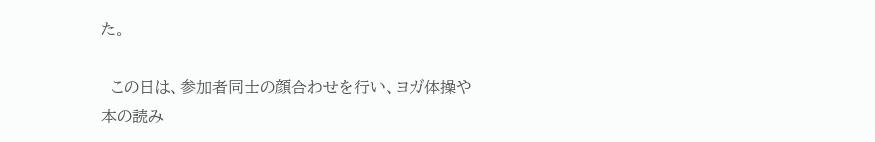た。

  この日は、参加者同士の顔合わせを行い、ヨガ体操や本の読み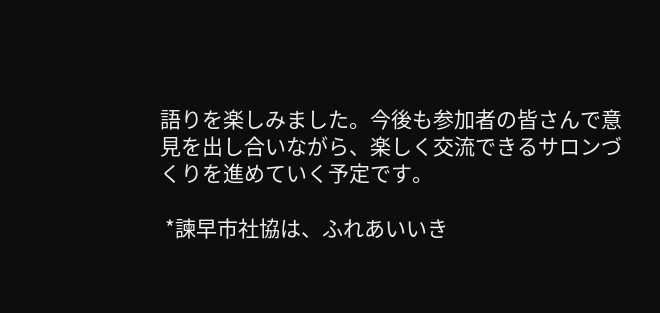語りを楽しみました。今後も参加者の皆さんで意見を出し合いながら、楽しく交流できるサロンづくりを進めていく予定です。

 *諫早市社協は、ふれあいいき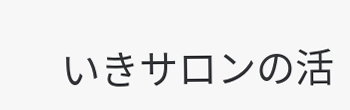いきサロンの活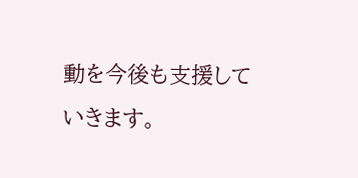動を今後も支援していきます。